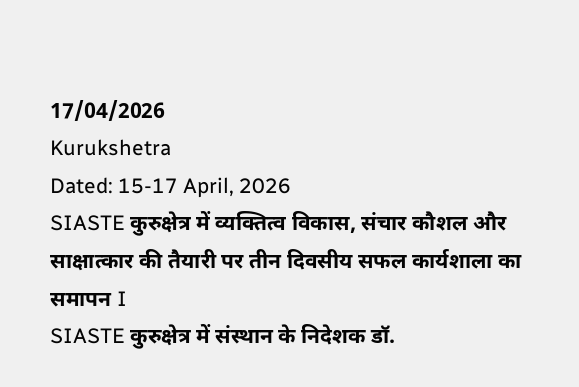17/04/2026
Kurukshetra
Dated: 15-17 April, 2026
SIASTE कुरुक्षेत्र में व्यक्तित्व विकास, संचार कौशल और साक्षात्कार की तैयारी पर तीन दिवसीय सफल कार्यशाला का समापन I
SIASTE कुरुक्षेत्र में संस्थान के निदेशक डॉ.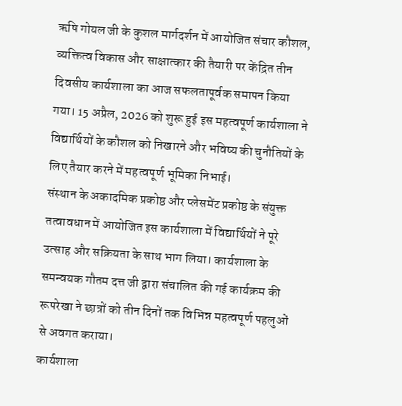ऋषि गोयल जी के कुशल मार्गदर्शन में आयोजित संचार कौशल, व्यक्तित्व विकास और साक्षात्कार की तैयारी पर केंद्रित तीन दिवसीय कार्यशाला का आज सफलतापूर्वक समापन किया गया। 15 अप्रैल, 2026 को शुरू हुई इस महत्वपूर्ण कार्यशाला ने विद्यार्थियों के कौशल को निखारने और भविष्य की चुनौतियों के लिए तैयार करने में महत्वपूर्ण भूमिका निभाई।
संस्थान के अकादमिक प्रकोष्ठ और प्लेसमेंट प्रकोष्ठ के संयुक्त तत्वावधान में आयोजित इस कार्यशाला में विद्यार्थियों ने पूरे उत्साह और सक्रियता के साथ भाग लिया। कार्यशाला के समन्वयक गौतम दत्त जी द्वारा संचालित की गई कार्यक्रम की रूपरेखा ने छात्रों को तीन दिनों तक विभिन्न महत्वपूर्ण पहलुओं से अवगत कराया।
कार्यशाला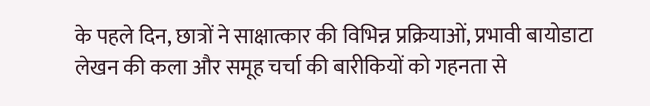के पहले दिन, छात्रों ने साक्षात्कार की विभिन्न प्रक्रियाओं, प्रभावी बायोडाटा लेखन की कला और समूह चर्चा की बारीकियों को गहनता से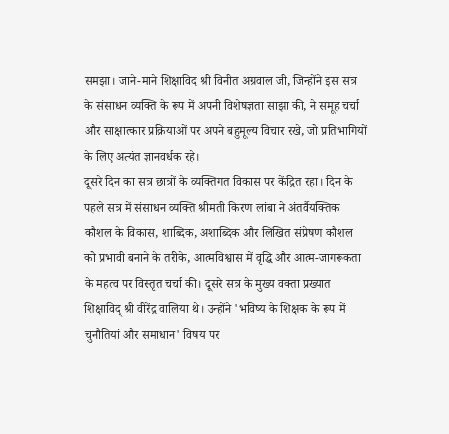समझा। जाने-माने शिक्षाविद श्री विनीत अग्रवाल जी, जिन्होंने इस सत्र के संसाधन व्यक्ति के रूप में अपनी विशेषज्ञता साझा की, ने समूह चर्चा और साक्षात्कार प्रक्रियाओं पर अपने बहुमूल्य विचार रखे, जो प्रतिभागियों के लिए अत्यंत ज्ञानवर्धक रहे।
दूसरे दिन का सत्र छात्रों के व्यक्तिगत विकास पर केंद्रित रहा। दिन के पहले सत्र में संसाधन व्यक्ति श्रीमती किरण लांबा ने अंतर्वैयक्तिक कौशल के विकास, शाब्दिक, अशाब्दिक और लिखित संप्रेषण कौशल को प्रभावी बनाने के तरीके, आत्मविश्वास में वृद्धि और आत्म-जागरूकता के महत्व पर विस्तृत चर्चा की। दूसरे सत्र के मुख्य वक्ता प्रख्यात शिक्षाविद् श्री वीरेंद्र वालिया थे। उन्होंने 'भविष्य के शिक्षक के रूप में चुनौतियां और समाधान' विषय पर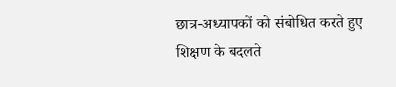छात्र-अध्यापकों को संबोधित करते हुए शिक्षण के बदलते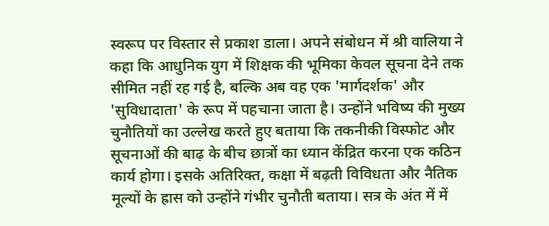स्वरूप पर विस्तार से प्रकाश डाला। अपने संबोधन में श्री वालिया ने कहा कि आधुनिक युग में शिक्षक की भूमिका केवल सूचना देने तक सीमित नहीं रह गई है, बल्कि अब वह एक 'मार्गदर्शक' और 'सुविधादाता' के रूप में पहचाना जाता है। उन्होंने भविष्य की मुख्य चुनौतियों का उल्लेख करते हुए बताया कि तकनीकी विस्फोट और सूचनाओं की बाढ़ के बीच छात्रों का ध्यान केंद्रित करना एक कठिन कार्य होगा। इसके अतिरिक्त, कक्षा में बढ़ती विविधता और नैतिक मूल्यों के ह्रास को उन्होंने गंभीर चुनौती बताया। सत्र के अंत में में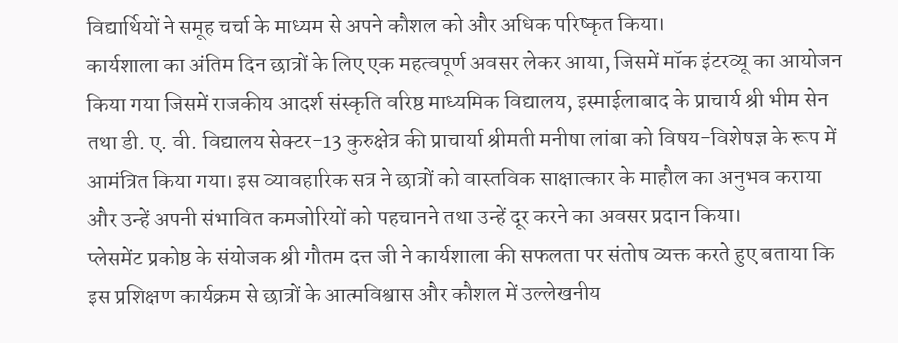विद्यार्थियों ने समूह चर्चा के माध्यम से अपने कौशल को और अधिक परिष्कृत किया।
कार्यशाला का अंतिम दिन छात्रों के लिए एक महत्वपूर्ण अवसर लेकर आया, जिसमें मॉक इंटरव्यू का आयोजन किया गया जिसमें राजकीय आदर्श संस्कृति वरिष्ठ माध्यमिक विद्यालय, इस्माईलाबाद के प्राचार्य श्री भीम सेन तथा डी. ए. वी. विद्यालय सेक्टर-13 कुरुक्षेत्र की प्राचार्या श्रीमती मनीषा लांबा को विषय-विशेषज्ञ के रूप में आमंत्रित किया गया। इस व्यावहारिक सत्र ने छात्रों को वास्तविक साक्षात्कार के माहौल का अनुभव कराया और उन्हें अपनी संभावित कमजोरियों को पहचानने तथा उन्हें दूर करने का अवसर प्रदान किया।
प्लेसमेंट प्रकोष्ठ के संयोजक श्री गौतम दत्त जी ने कार्यशाला की सफलता पर संतोष व्यक्त करते हुए बताया कि इस प्रशिक्षण कार्यक्रम से छात्रों के आत्मविश्वास और कौशल में उल्लेखनीय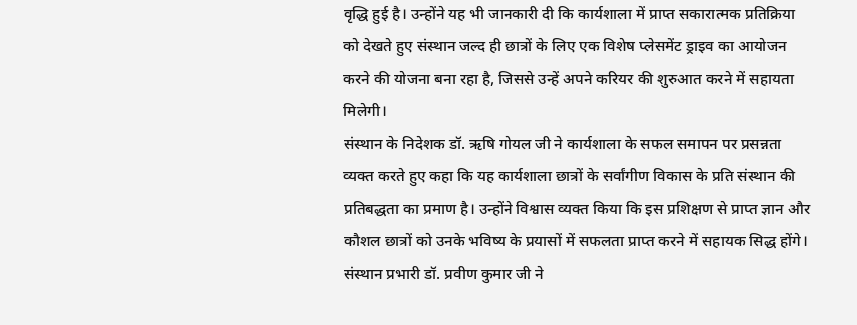वृद्धि हुई है। उन्होंने यह भी जानकारी दी कि कार्यशाला में प्राप्त सकारात्मक प्रतिक्रिया को देखते हुए संस्थान जल्द ही छात्रों के लिए एक विशेष प्लेसमेंट ड्राइव का आयोजन करने की योजना बना रहा है, जिससे उन्हें अपने करियर की शुरुआत करने में सहायता मिलेगी।
संस्थान के निदेशक डॉ. ऋषि गोयल जी ने कार्यशाला के सफल समापन पर प्रसन्नता व्यक्त करते हुए कहा कि यह कार्यशाला छात्रों के सर्वांगीण विकास के प्रति संस्थान की प्रतिबद्धता का प्रमाण है। उन्होंने विश्वास व्यक्त किया कि इस प्रशिक्षण से प्राप्त ज्ञान और कौशल छात्रों को उनके भविष्य के प्रयासों में सफलता प्राप्त करने में सहायक सिद्ध होंगे। संस्थान प्रभारी डॉ. प्रवीण कुमार जी ने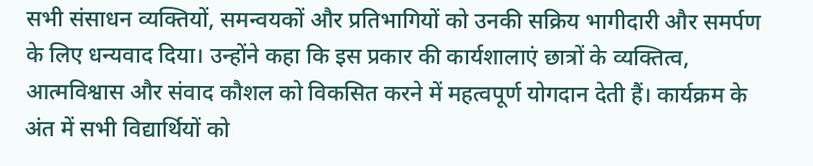सभी संसाधन व्यक्तियों, समन्वयकों और प्रतिभागियों को उनकी सक्रिय भागीदारी और समर्पण के लिए धन्यवाद दिया। उन्होंने कहा कि इस प्रकार की कार्यशालाएं छात्रों के व्यक्तित्व, आत्मविश्वास और संवाद कौशल को विकसित करने में महत्वपूर्ण योगदान देती हैं। कार्यक्रम के अंत में सभी विद्यार्थियों को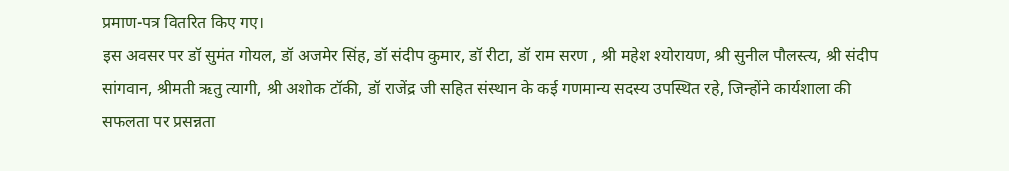प्रमाण-पत्र वितरित किए गए।
इस अवसर पर डॉ सुमंत गोयल, डॉ अजमेर सिंह, डॉ संदीप कुमार, डॉ रीटा, डॉ राम सरण , श्री महेश श्योरायण, श्री सुनील पौलस्त्य, श्री संदीप सांगवान, श्रीमती ऋतु त्यागी, श्री अशोक टॉकी, डॉ राजेंद्र जी सहित संस्थान के कई गणमान्य सदस्य उपस्थित रहे, जिन्होंने कार्यशाला की सफलता पर प्रसन्नता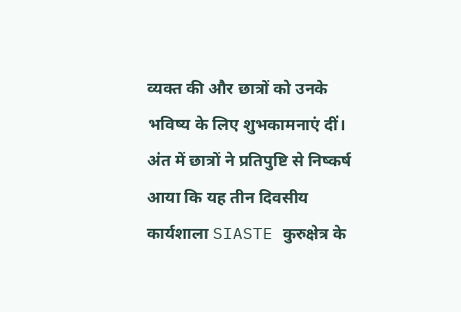व्यक्त की और छात्रों को उनके भविष्य के लिए शुभकामनाएं दीं।
अंत में छात्रों ने प्रतिपुष्टि से निष्कर्ष आया कि यह तीन दिवसीय कार्यशाला SIASTE कुरुक्षेत्र के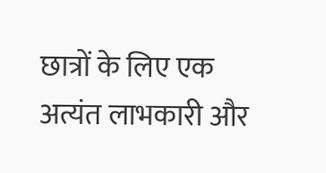छात्रों के लिए एक अत्यंत लाभकारी और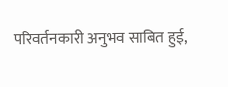परिवर्तनकारी अनुभव साबित हुई,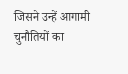जिसने उन्हें आगामी चुनौतियों का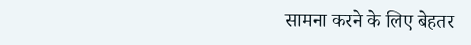सामना करने के लिए बेहतर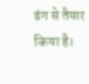ढंग से तैयार किया है।